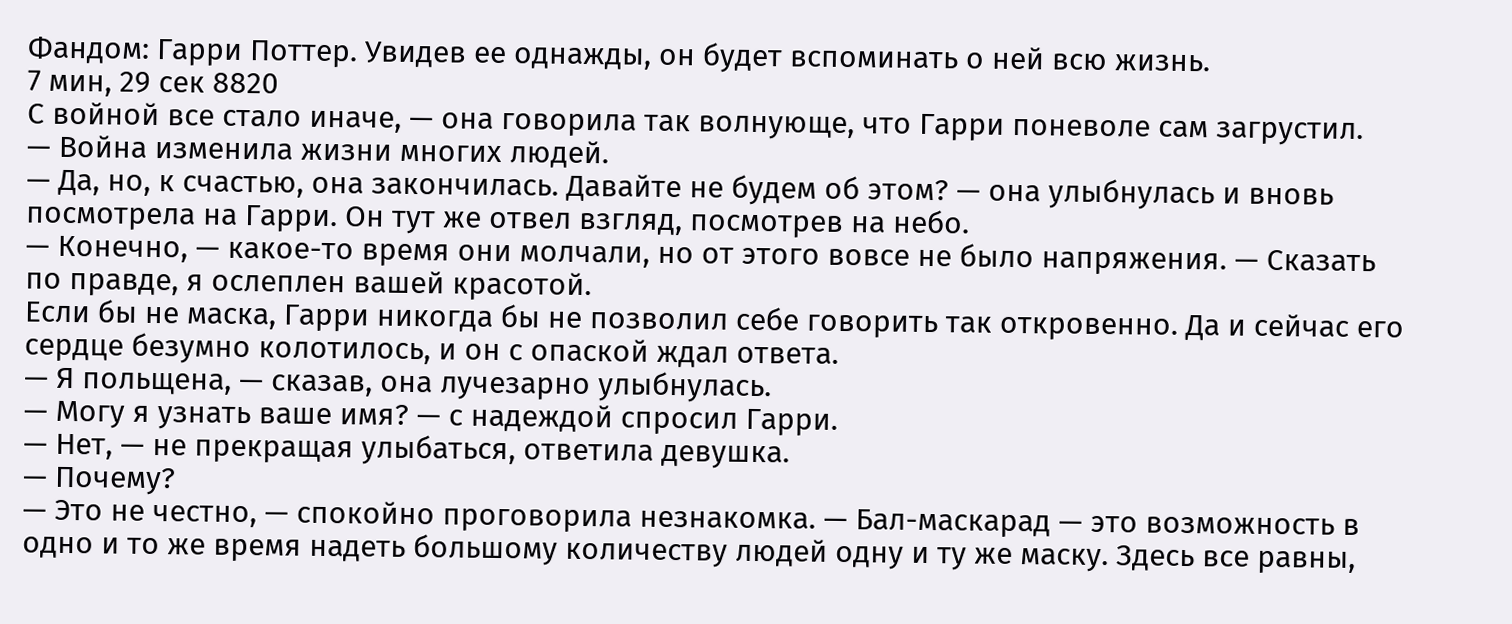Фандом: Гарри Поттер. Увидев ее однажды, он будет вспоминать о ней всю жизнь.
7 мин, 29 сек 8820
С войной все стало иначе, — она говорила так волнующе, что Гарри поневоле сам загрустил.
— Война изменила жизни многих людей.
— Да, но, к счастью, она закончилась. Давайте не будем об этом? — она улыбнулась и вновь посмотрела на Гарри. Он тут же отвел взгляд, посмотрев на небо.
— Конечно, — какое-то время они молчали, но от этого вовсе не было напряжения. — Сказать по правде, я ослеплен вашей красотой.
Если бы не маска, Гарри никогда бы не позволил себе говорить так откровенно. Да и сейчас его сердце безумно колотилось, и он с опаской ждал ответа.
— Я польщена, — сказав, она лучезарно улыбнулась.
— Могу я узнать ваше имя? — с надеждой спросил Гарри.
— Нет, — не прекращая улыбаться, ответила девушка.
— Почему?
— Это не честно, — спокойно проговорила незнакомка. — Бал-маскарад — это возможность в одно и то же время надеть большому количеству людей одну и ту же маску. Здесь все равны,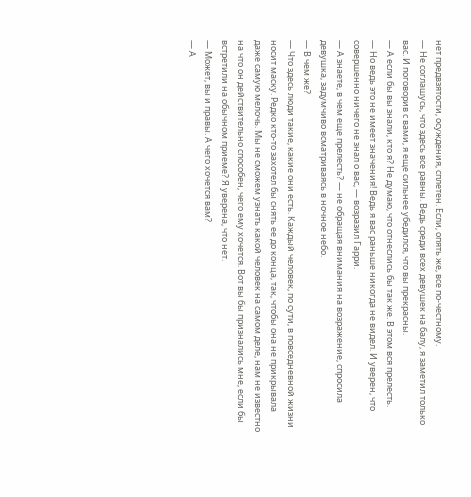нет предвзятости, осуждения, сплетен. Если, опять же, все по-честному.
— Не соглашусь, что здесь все равны. Ведь среди всех девушек на балу, я заметил только вас. И поговорив с вами, я еще сильнее убедился, что вы прекрасны.
— А если бы вы знали, кто я? Не думаю, что отнеслись бы так же. В этом вся прелесть.
— Но ведь это не имеет значения! Ведь я вас раньше никогда не видел. И уверен, что совершенно ничего не знал о вас, — возразил Гарри.
— А знаете, в чем еще прелесть? — не обращая внимания на возражение, спросила девушка, задумчиво всматриваясь в ночное небо.
— В чем же?
— Что здесь люди такие, какие они есть. Каждый человек, по сути, в повседневной жизни носит маску. Редко кто-то захотел бы снять ее до конца, так, чтобы она не прикрывала даже самую мелочь. Мы не сможем узнать какой человек на самом деле, нам не известно на что он действительно способен, чего ему хочется. Вот вы бы признались мне, если бы встретили на обычном приеме? Я уверена, что нет.
— Может, вы и правы. А чего хочется вам?
— А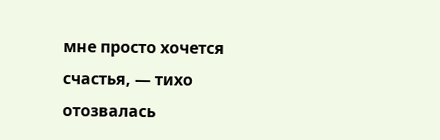мне просто хочется счастья, — тихо отозвалась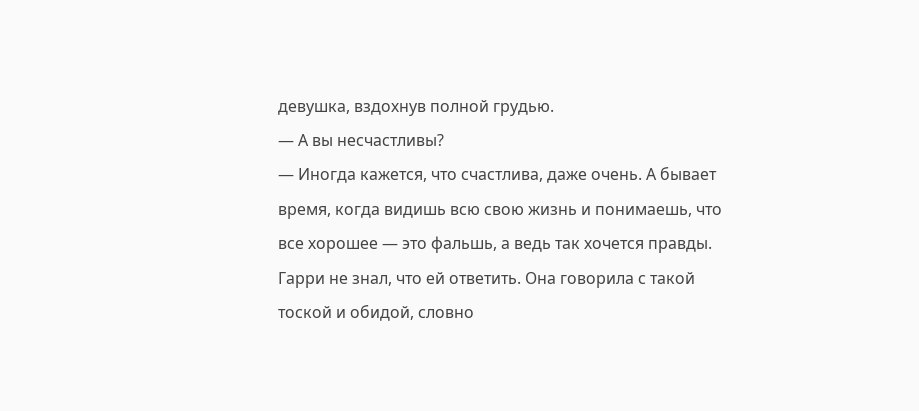девушка, вздохнув полной грудью.
— А вы несчастливы?
— Иногда кажется, что счастлива, даже очень. А бывает время, когда видишь всю свою жизнь и понимаешь, что все хорошее — это фальшь, а ведь так хочется правды.
Гарри не знал, что ей ответить. Она говорила с такой тоской и обидой, словно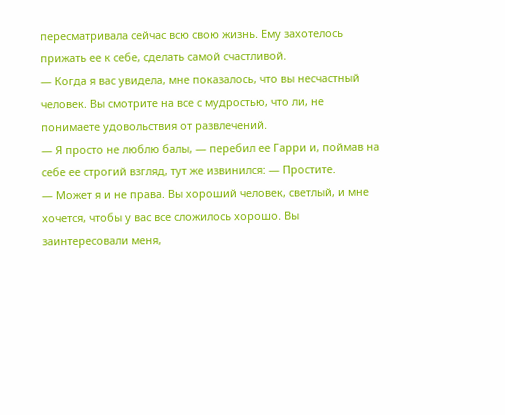пересматривала сейчас всю свою жизнь. Ему захотелось прижать ее к себе, сделать самой счастливой.
— Когда я вас увидела, мне показалось, что вы несчастный человек. Вы смотрите на все с мудростью, что ли, не понимаете удовольствия от развлечений.
— Я просто не люблю балы, — перебил ее Гарри и, поймав на себе ее строгий взгляд, тут же извинился: — Простите.
— Может я и не права. Вы хороший человек, светлый, и мне хочется, чтобы у вас все сложилось хорошо. Вы заинтересовали меня,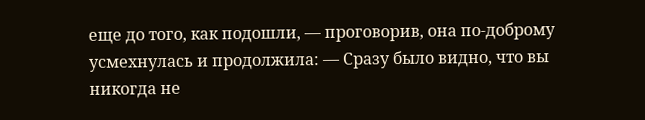еще до того, как подошли, — проговорив, она по-доброму усмехнулась и продолжила: — Сразу было видно, что вы никогда не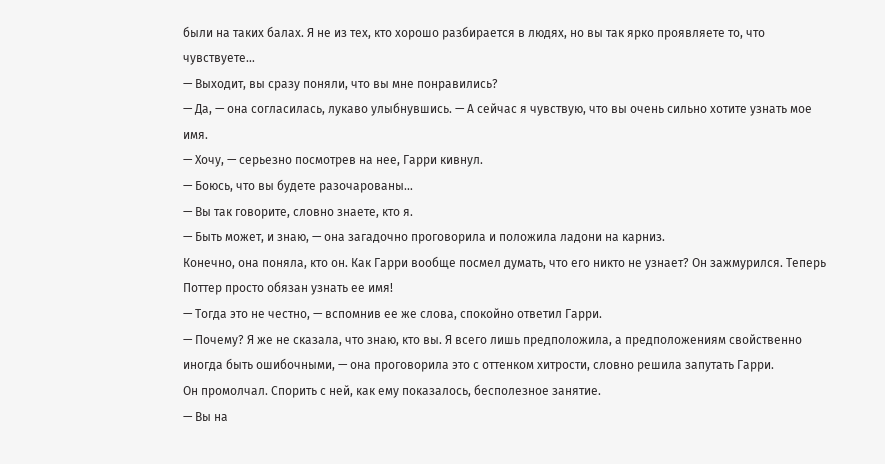были на таких балах. Я не из тех, кто хорошо разбирается в людях, но вы так ярко проявляете то, что чувствуете…
— Выходит, вы сразу поняли, что вы мне понравились?
— Да, — она согласилась, лукаво улыбнувшись. — А сейчас я чувствую, что вы очень сильно хотите узнать мое имя.
— Хочу, — серьезно посмотрев на нее, Гарри кивнул.
— Боюсь, что вы будете разочарованы…
— Вы так говорите, словно знаете, кто я.
— Быть может, и знаю, — она загадочно проговорила и положила ладони на карниз.
Конечно, она поняла, кто он. Как Гарри вообще посмел думать, что его никто не узнает? Он зажмурился. Теперь Поттер просто обязан узнать ее имя!
— Тогда это не честно, — вспомнив ее же слова, спокойно ответил Гарри.
— Почему? Я же не сказала, что знаю, кто вы. Я всего лишь предположила, а предположениям свойственно иногда быть ошибочными, — она проговорила это с оттенком хитрости, словно решила запутать Гарри.
Он промолчал. Спорить с ней, как ему показалось, бесполезное занятие.
— Вы на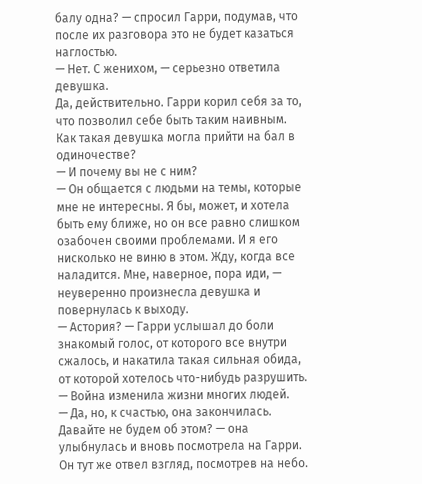балу одна? — спросил Гарри, подумав, что после их разговора это не будет казаться наглостью.
— Нет. С женихом, — серьезно ответила девушка.
Да, действительно. Гарри корил себя за то, что позволил себе быть таким наивным. Как такая девушка могла прийти на бал в одиночестве?
— И почему вы не с ним?
— Он общается с людьми на темы, которые мне не интересны. Я бы, может, и хотела быть ему ближе, но он все равно слишком озабочен своими проблемами. И я его нисколько не виню в этом. Жду, когда все наладится. Мне, наверное, пора иди, — неуверенно произнесла девушка и повернулась к выходу.
— Астория? — Гарри услышал до боли знакомый голос, от которого все внутри сжалось, и накатила такая сильная обида, от которой хотелось что-нибудь разрушить.
— Война изменила жизни многих людей.
— Да, но, к счастью, она закончилась. Давайте не будем об этом? — она улыбнулась и вновь посмотрела на Гарри. Он тут же отвел взгляд, посмотрев на небо.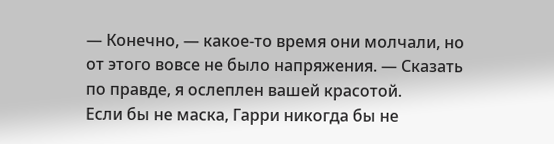— Конечно, — какое-то время они молчали, но от этого вовсе не было напряжения. — Сказать по правде, я ослеплен вашей красотой.
Если бы не маска, Гарри никогда бы не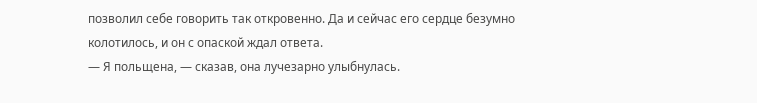позволил себе говорить так откровенно. Да и сейчас его сердце безумно колотилось, и он с опаской ждал ответа.
— Я польщена, — сказав, она лучезарно улыбнулась.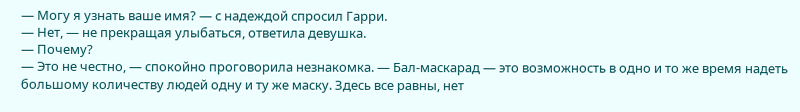— Могу я узнать ваше имя? — с надеждой спросил Гарри.
— Нет, — не прекращая улыбаться, ответила девушка.
— Почему?
— Это не честно, — спокойно проговорила незнакомка. — Бал-маскарад — это возможность в одно и то же время надеть большому количеству людей одну и ту же маску. Здесь все равны, нет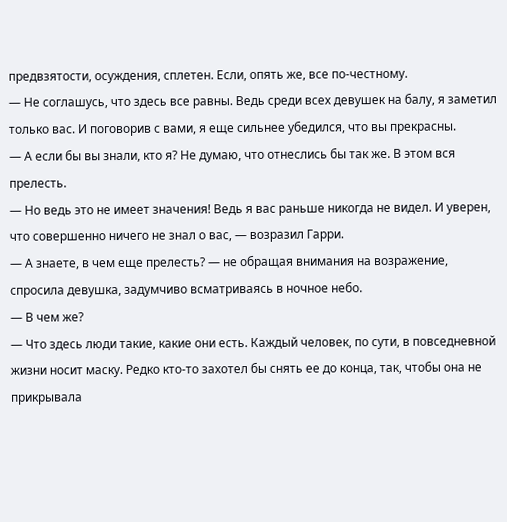предвзятости, осуждения, сплетен. Если, опять же, все по-честному.
— Не соглашусь, что здесь все равны. Ведь среди всех девушек на балу, я заметил только вас. И поговорив с вами, я еще сильнее убедился, что вы прекрасны.
— А если бы вы знали, кто я? Не думаю, что отнеслись бы так же. В этом вся прелесть.
— Но ведь это не имеет значения! Ведь я вас раньше никогда не видел. И уверен, что совершенно ничего не знал о вас, — возразил Гарри.
— А знаете, в чем еще прелесть? — не обращая внимания на возражение, спросила девушка, задумчиво всматриваясь в ночное небо.
— В чем же?
— Что здесь люди такие, какие они есть. Каждый человек, по сути, в повседневной жизни носит маску. Редко кто-то захотел бы снять ее до конца, так, чтобы она не прикрывала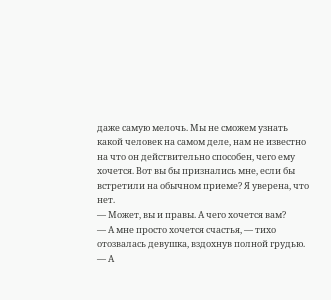даже самую мелочь. Мы не сможем узнать какой человек на самом деле, нам не известно на что он действительно способен, чего ему хочется. Вот вы бы признались мне, если бы встретили на обычном приеме? Я уверена, что нет.
— Может, вы и правы. А чего хочется вам?
— А мне просто хочется счастья, — тихо отозвалась девушка, вздохнув полной грудью.
— А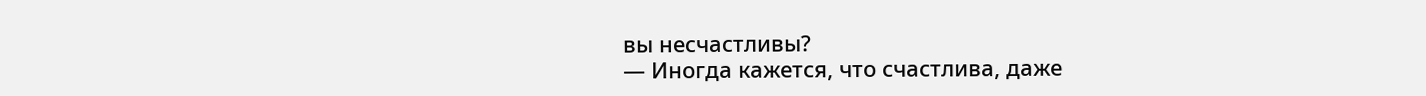вы несчастливы?
— Иногда кажется, что счастлива, даже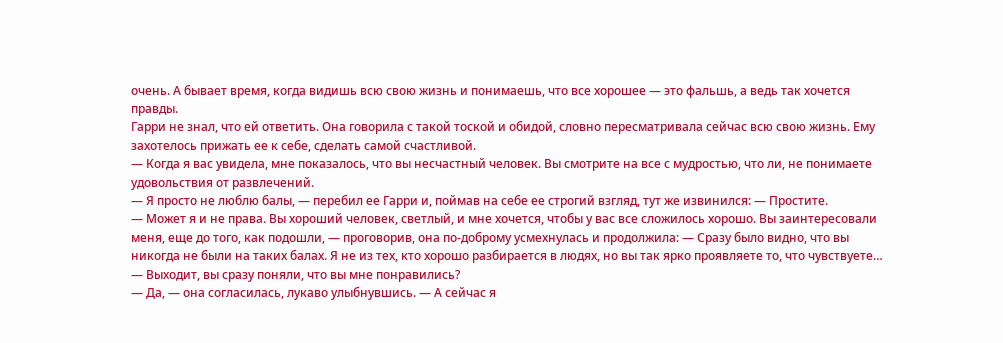очень. А бывает время, когда видишь всю свою жизнь и понимаешь, что все хорошее — это фальшь, а ведь так хочется правды.
Гарри не знал, что ей ответить. Она говорила с такой тоской и обидой, словно пересматривала сейчас всю свою жизнь. Ему захотелось прижать ее к себе, сделать самой счастливой.
— Когда я вас увидела, мне показалось, что вы несчастный человек. Вы смотрите на все с мудростью, что ли, не понимаете удовольствия от развлечений.
— Я просто не люблю балы, — перебил ее Гарри и, поймав на себе ее строгий взгляд, тут же извинился: — Простите.
— Может я и не права. Вы хороший человек, светлый, и мне хочется, чтобы у вас все сложилось хорошо. Вы заинтересовали меня, еще до того, как подошли, — проговорив, она по-доброму усмехнулась и продолжила: — Сразу было видно, что вы никогда не были на таких балах. Я не из тех, кто хорошо разбирается в людях, но вы так ярко проявляете то, что чувствуете…
— Выходит, вы сразу поняли, что вы мне понравились?
— Да, — она согласилась, лукаво улыбнувшись. — А сейчас я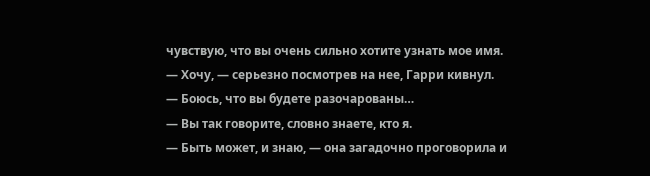чувствую, что вы очень сильно хотите узнать мое имя.
— Хочу, — серьезно посмотрев на нее, Гарри кивнул.
— Боюсь, что вы будете разочарованы…
— Вы так говорите, словно знаете, кто я.
— Быть может, и знаю, — она загадочно проговорила и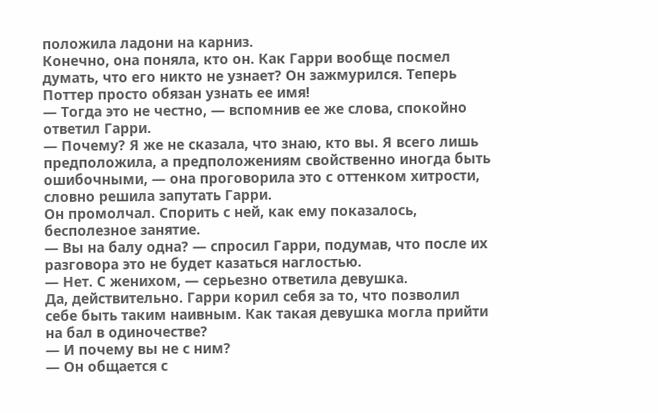положила ладони на карниз.
Конечно, она поняла, кто он. Как Гарри вообще посмел думать, что его никто не узнает? Он зажмурился. Теперь Поттер просто обязан узнать ее имя!
— Тогда это не честно, — вспомнив ее же слова, спокойно ответил Гарри.
— Почему? Я же не сказала, что знаю, кто вы. Я всего лишь предположила, а предположениям свойственно иногда быть ошибочными, — она проговорила это с оттенком хитрости, словно решила запутать Гарри.
Он промолчал. Спорить с ней, как ему показалось, бесполезное занятие.
— Вы на балу одна? — спросил Гарри, подумав, что после их разговора это не будет казаться наглостью.
— Нет. С женихом, — серьезно ответила девушка.
Да, действительно. Гарри корил себя за то, что позволил себе быть таким наивным. Как такая девушка могла прийти на бал в одиночестве?
— И почему вы не с ним?
— Он общается с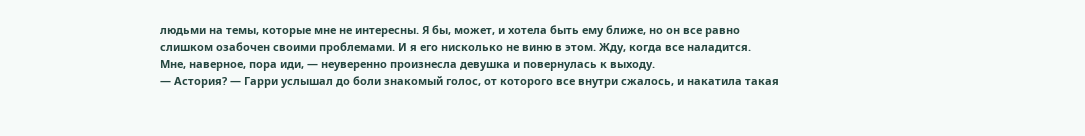людьми на темы, которые мне не интересны. Я бы, может, и хотела быть ему ближе, но он все равно слишком озабочен своими проблемами. И я его нисколько не виню в этом. Жду, когда все наладится. Мне, наверное, пора иди, — неуверенно произнесла девушка и повернулась к выходу.
— Астория? — Гарри услышал до боли знакомый голос, от которого все внутри сжалось, и накатила такая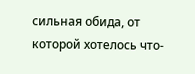сильная обида, от которой хотелось что-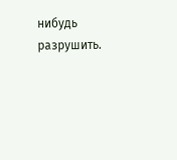нибудь разрушить.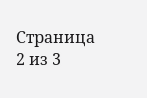Страница 2 из 3